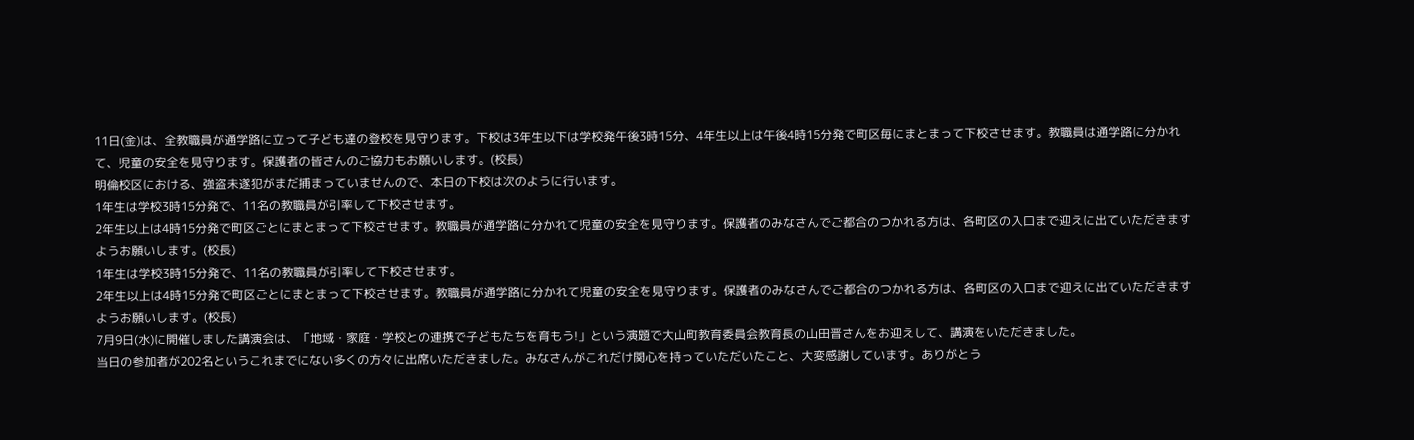11日(金)は、全教職員が通学路に立って子ども達の登校を見守ります。下校は3年生以下は学校発午後3時15分、4年生以上は午後4時15分発で町区毎にまとまって下校させます。教職員は通学路に分かれて、児童の安全を見守ります。保護者の皆さんのご協力もお願いします。(校長)
明倫校区における、強盗未遂犯がまだ捕まっていませんので、本日の下校は次のように行います。
1年生は学校3時15分発で、11名の教職員が引率して下校させます。
2年生以上は4時15分発で町区ごとにまとまって下校させます。教職員が通学路に分かれて児童の安全を見守ります。保護者のみなさんでご都合のつかれる方は、各町区の入口まで迎えに出ていただきますようお願いします。(校長)
1年生は学校3時15分発で、11名の教職員が引率して下校させます。
2年生以上は4時15分発で町区ごとにまとまって下校させます。教職員が通学路に分かれて児童の安全を見守ります。保護者のみなさんでご都合のつかれる方は、各町区の入口まで迎えに出ていただきますようお願いします。(校長)
7月9日(水)に開催しました講演会は、「地域・家庭・学校との連携で子どもたちを育もう!」という演題で大山町教育委員会教育長の山田晋さんをお迎えして、講演をいただきました。
当日の参加者が202名というこれまでにない多くの方々に出席いただきました。みなさんがこれだけ関心を持っていただいたこと、大変感謝しています。ありがとう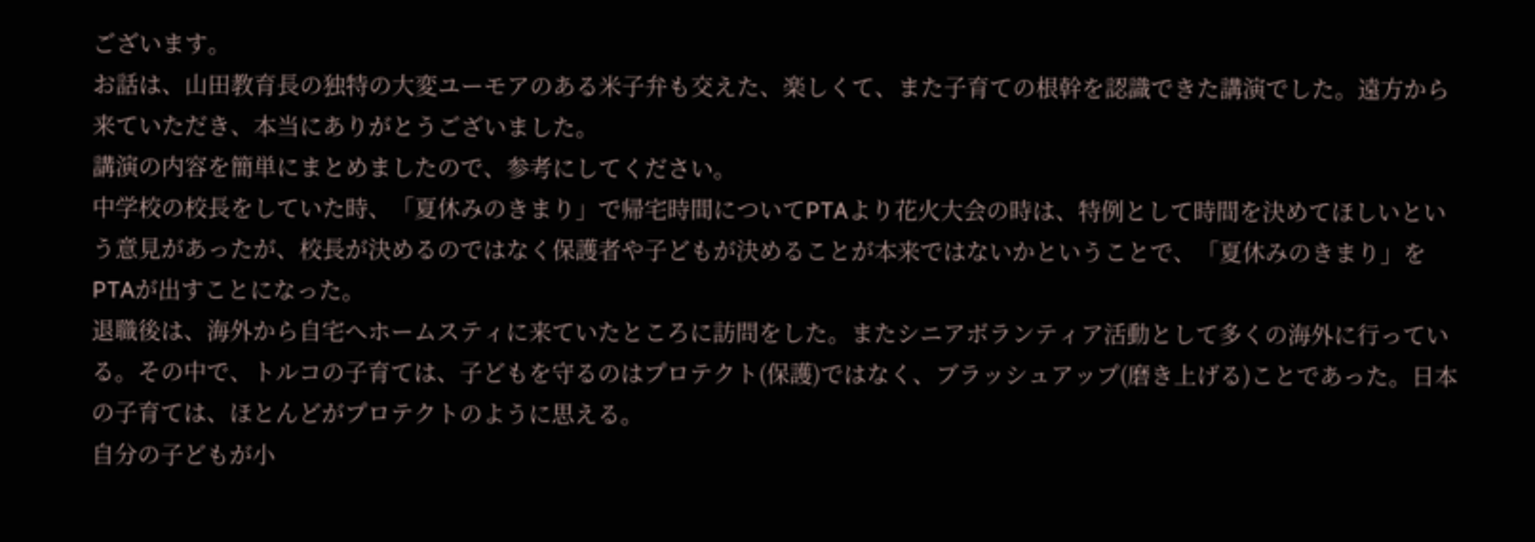ございます。
お話は、山田教育長の独特の大変ユーモアのある米子弁も交えた、楽しくて、また子育ての根幹を認識できた講演でした。遠方から来ていただき、本当にありがとうございました。
講演の内容を簡単にまとめましたので、参考にしてください。
中学校の校長をしていた時、「夏休みのきまり」で帰宅時間についてPTAより花火大会の時は、特例として時間を決めてほしいという意見があったが、校長が決めるのではなく保護者や子どもが決めることが本来ではないかということで、「夏休みのきまり」をPTAが出すことになった。
退職後は、海外から自宅へホームスティに来ていたところに訪問をした。またシニアボランティア活動として多くの海外に行っている。その中で、トルコの子育ては、子どもを守るのはプロテクト(保護)ではなく、ブラッシュアップ(磨き上げる)ことであった。日本の子育ては、ほとんどがプロテクトのように思える。
自分の子どもが小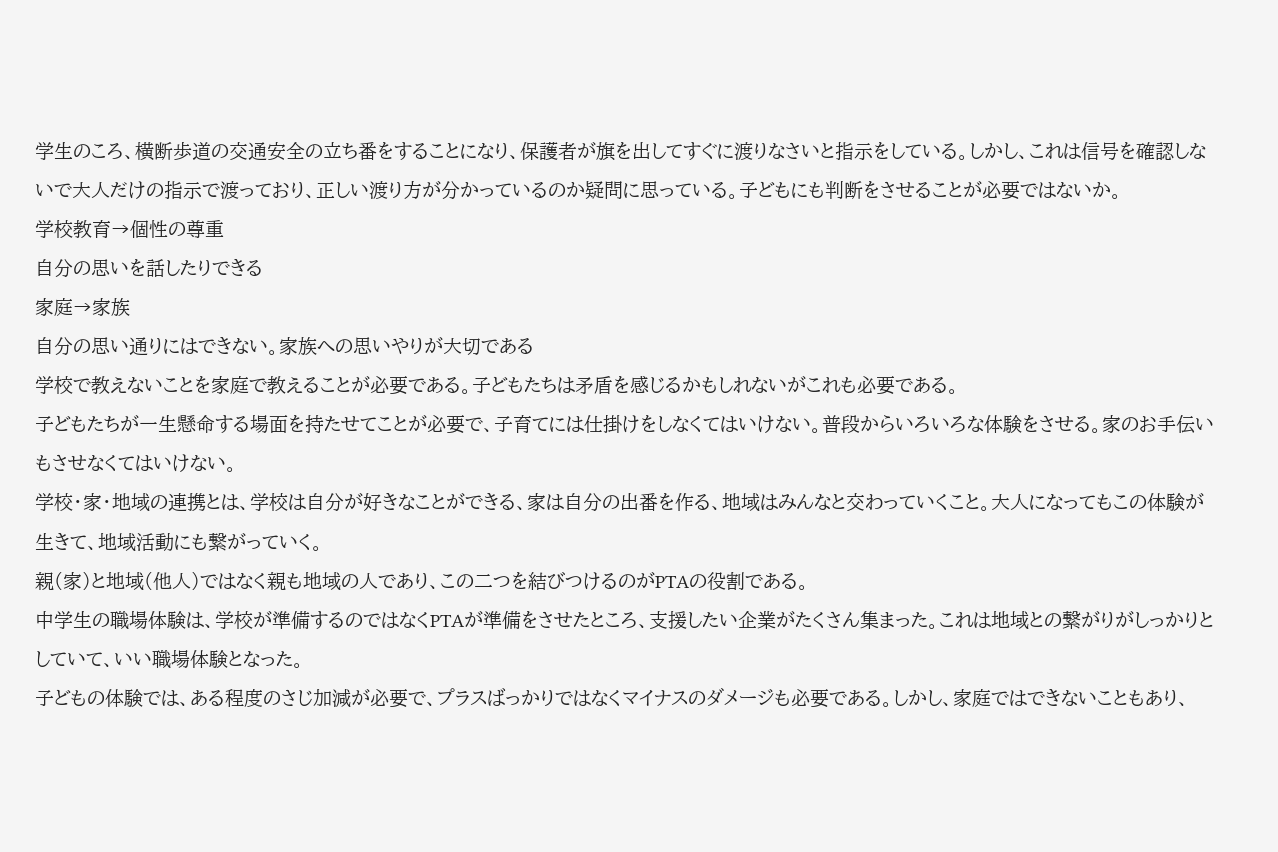学生のころ、横断歩道の交通安全の立ち番をすることになり、保護者が旗を出してすぐに渡りなさいと指示をしている。しかし、これは信号を確認しないで大人だけの指示で渡っており、正しい渡り方が分かっているのか疑問に思っている。子どもにも判断をさせることが必要ではないか。
学校教育→個性の尊重
自分の思いを話したりできる
家庭→家族
自分の思い通りにはできない。家族への思いやりが大切である
学校で教えないことを家庭で教えることが必要である。子どもたちは矛盾を感じるかもしれないがこれも必要である。
子どもたちが一生懸命する場面を持たせてことが必要で、子育てには仕掛けをしなくてはいけない。普段からいろいろな体験をさせる。家のお手伝いもさせなくてはいけない。
学校・家・地域の連携とは、学校は自分が好きなことができる、家は自分の出番を作る、地域はみんなと交わっていくこと。大人になってもこの体験が生きて、地域活動にも繋がっていく。
親(家)と地域(他人)ではなく親も地域の人であり、この二つを結びつけるのがPTAの役割である。
中学生の職場体験は、学校が準備するのではなくPTAが準備をさせたところ、支援したい企業がたくさん集まった。これは地域との繋がりがしっかりとしていて、いい職場体験となった。
子どもの体験では、ある程度のさじ加減が必要で、プラスばっかりではなくマイナスのダメージも必要である。しかし、家庭ではできないこともあり、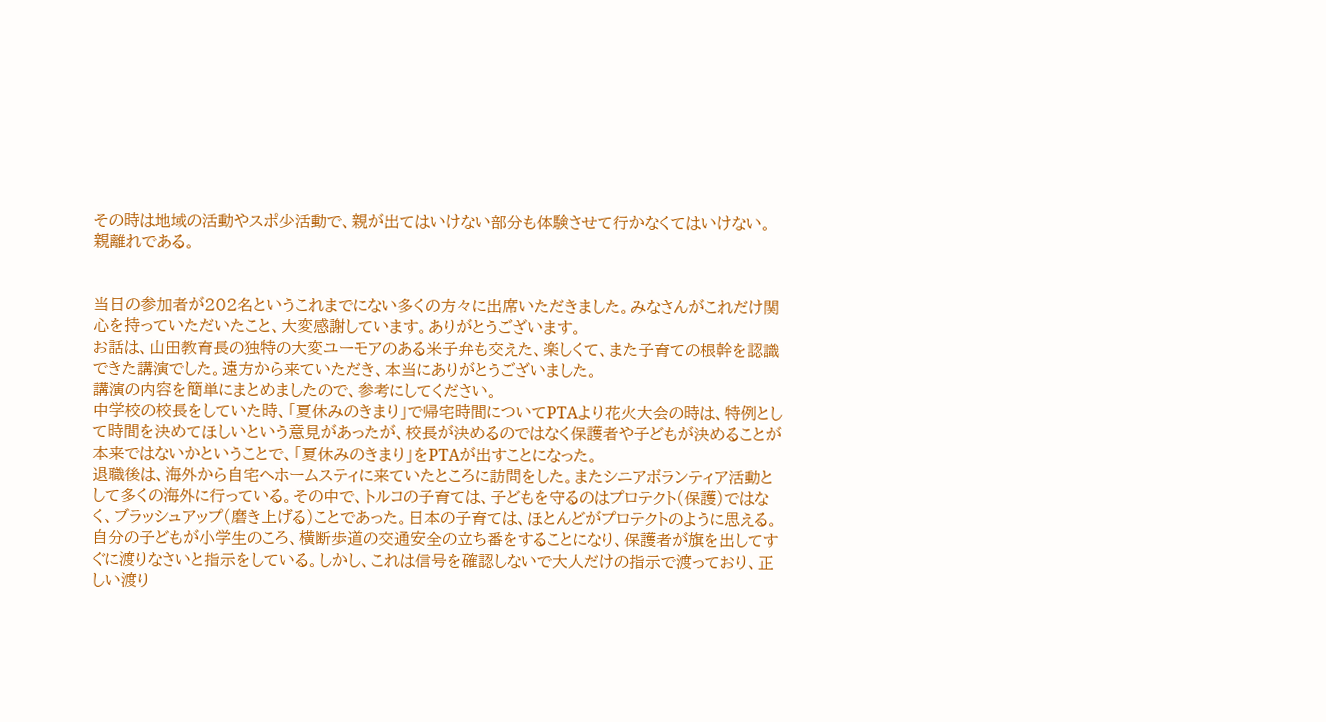その時は地域の活動やスポ少活動で、親が出てはいけない部分も体験させて行かなくてはいけない。親離れである。


当日の参加者が202名というこれまでにない多くの方々に出席いただきました。みなさんがこれだけ関心を持っていただいたこと、大変感謝しています。ありがとうございます。
お話は、山田教育長の独特の大変ユーモアのある米子弁も交えた、楽しくて、また子育ての根幹を認識できた講演でした。遠方から来ていただき、本当にありがとうございました。
講演の内容を簡単にまとめましたので、参考にしてください。
中学校の校長をしていた時、「夏休みのきまり」で帰宅時間についてPTAより花火大会の時は、特例として時間を決めてほしいという意見があったが、校長が決めるのではなく保護者や子どもが決めることが本来ではないかということで、「夏休みのきまり」をPTAが出すことになった。
退職後は、海外から自宅へホームスティに来ていたところに訪問をした。またシニアボランティア活動として多くの海外に行っている。その中で、トルコの子育ては、子どもを守るのはプロテクト(保護)ではなく、ブラッシュアップ(磨き上げる)ことであった。日本の子育ては、ほとんどがプロテクトのように思える。
自分の子どもが小学生のころ、横断歩道の交通安全の立ち番をすることになり、保護者が旗を出してすぐに渡りなさいと指示をしている。しかし、これは信号を確認しないで大人だけの指示で渡っており、正しい渡り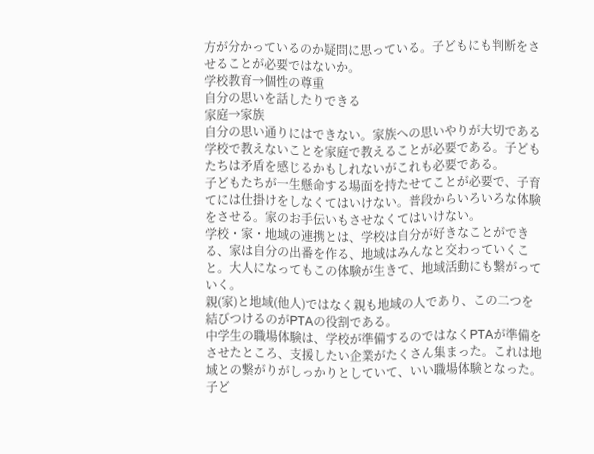方が分かっているのか疑問に思っている。子どもにも判断をさせることが必要ではないか。
学校教育→個性の尊重
自分の思いを話したりできる
家庭→家族
自分の思い通りにはできない。家族への思いやりが大切である
学校で教えないことを家庭で教えることが必要である。子どもたちは矛盾を感じるかもしれないがこれも必要である。
子どもたちが一生懸命する場面を持たせてことが必要で、子育てには仕掛けをしなくてはいけない。普段からいろいろな体験をさせる。家のお手伝いもさせなくてはいけない。
学校・家・地域の連携とは、学校は自分が好きなことができる、家は自分の出番を作る、地域はみんなと交わっていくこと。大人になってもこの体験が生きて、地域活動にも繋がっていく。
親(家)と地域(他人)ではなく親も地域の人であり、この二つを結びつけるのがPTAの役割である。
中学生の職場体験は、学校が準備するのではなくPTAが準備をさせたところ、支援したい企業がたくさん集まった。これは地域との繋がりがしっかりとしていて、いい職場体験となった。
子ど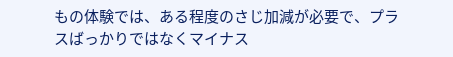もの体験では、ある程度のさじ加減が必要で、プラスばっかりではなくマイナス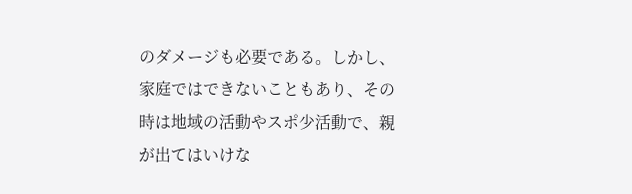のダメージも必要である。しかし、家庭ではできないこともあり、その時は地域の活動やスポ少活動で、親が出てはいけな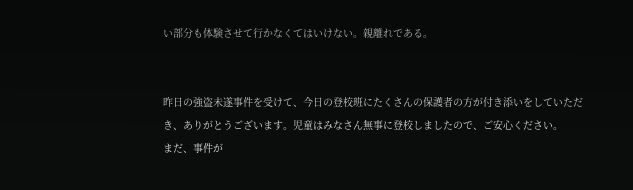い部分も体験させて行かなくてはいけない。親離れである。


昨日の強盗未遂事件を受けて、今日の登校班にたくさんの保護者の方が付き添いをしていただき、ありがとうございます。児童はみなさん無事に登校しましたので、ご安心ください。
まだ、事件が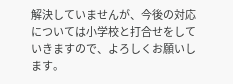解決していませんが、今後の対応については小学校と打合せをしていきますので、よろしくお願いします。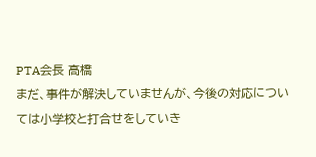PTA会長 高橋
まだ、事件が解決していませんが、今後の対応については小学校と打合せをしていき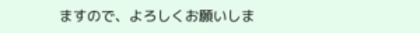ますので、よろしくお願いしま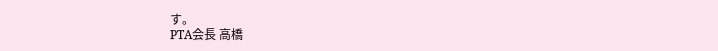す。
PTA会長 高橋